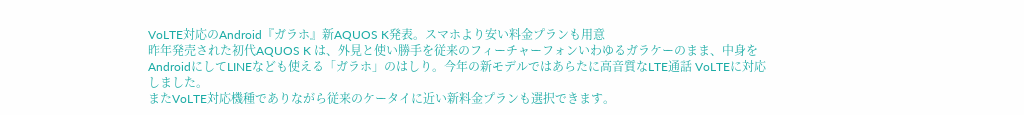VoLTE対応のAndroid『ガラホ』新AQUOS K発表。スマホより安い料金プランも用意
昨年発売された初代AQUOS K は、外見と使い勝手を従来のフィーチャーフォンいわゆるガラケーのまま、中身をAndroidにしてLINEなども使える「ガラホ」のはしり。今年の新モデルではあらたに高音質なLTE通話 VoLTEに対応しました。
またVoLTE対応機種でありながら従来のケータイに近い新料金プランも選択できます。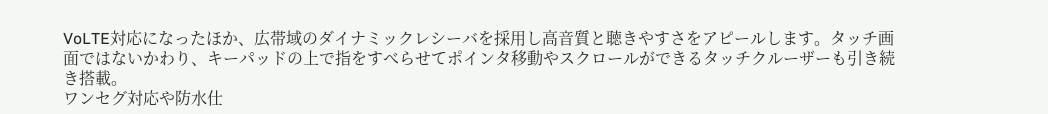VoLTE対応になったほか、広帯域のダイナミックレシーバを採用し高音質と聴きやすさをアピールします。タッチ画面ではないかわり、キーパッドの上で指をすべらせてポインタ移動やスクロールができるタッチクルーザーも引き続き搭載。
ワンセグ対応や防水仕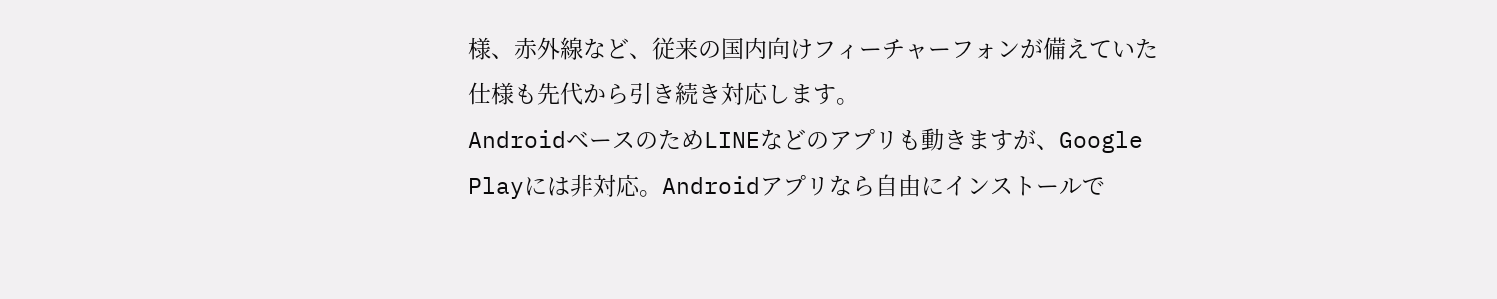様、赤外線など、従来の国内向けフィーチャーフォンが備えていた仕様も先代から引き続き対応します。
AndroidベースのためLINEなどのアプリも動きますが、Google Playには非対応。Androidアプリなら自由にインストールで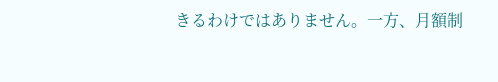きるわけではありません。一方、月額制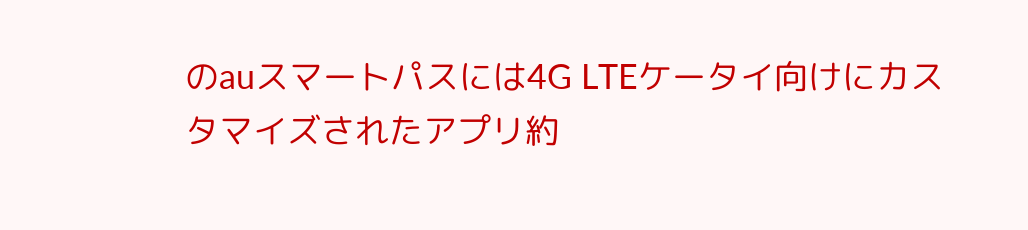のauスマートパスには4G LTEケータイ向けにカスタマイズされたアプリ約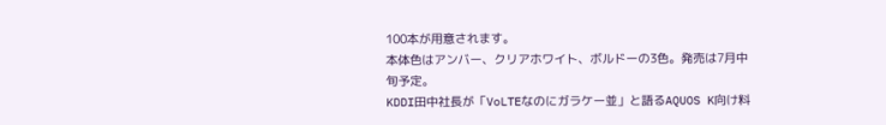100本が用意されます。
本体色はアンバー、クリアホワイト、ボルドーの3色。発売は7月中旬予定。
KDDI田中社長が「VoLTEなのにガラケー並」と語るAQUOS K向け料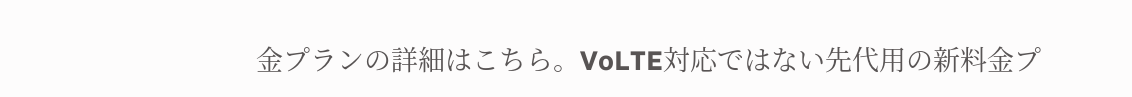金プランの詳細はこちら。VoLTE対応ではない先代用の新料金プ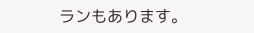ランもあります。